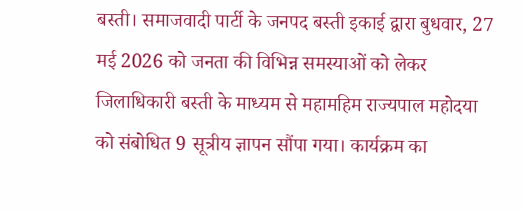बस्ती। समाजवादी पार्टी के जनपद बस्ती इकाई द्वारा बुधवार, 27 मई 2026 को जनता की विभिन्न समस्याओं को लेकर जिलाधिकारी बस्ती के माध्यम से महामहिम राज्यपाल महोदया को संबोधित 9 सूत्रीय ज्ञापन सौंपा गया। कार्यक्रम का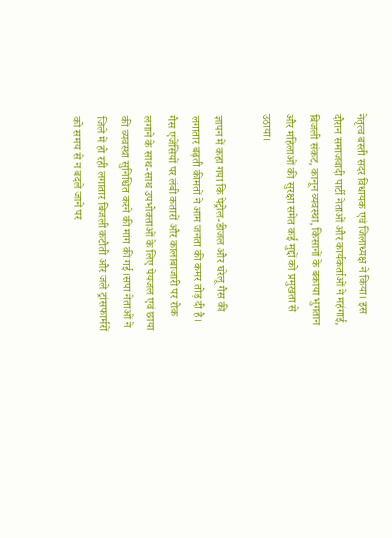नेतृत्व बस्ती सदर विधायक एवं जिलाध्यक्ष ने किया। इस दौरान समाजवादी पार्टी नेताओं और कार्यकर्ताओं ने महंगाई, बिजली संकट, कानून व्यवस्था, किसानों के बकाया भुगतान और महिलाओं की सुरक्षा समेत कई मुद्दों को प्रमुखता से उठाया।

ज्ञापन में कहा गया कि पेट्रोल-डीजल और घरेलू गैस की लगातार बढ़ती कीमतों ने आम जनता की कमर तोड़ दी है। गैस एजेंसियों पर लंबी कतारों और कालाबाजारी पर रोक लगाने के साथ-साथ उपभोक्ताओं के लिए पेयजल एवं छाया की व्यवस्था सुनिश्चित करने की मांग की गई।सपा नेताओं ने जिले में हो रही लगातार बिजली कटौती और जले ट्रांसफार्मरों को समय से न बदले जाने पर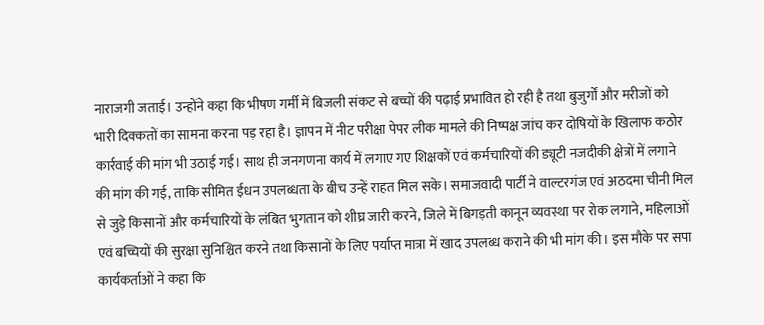नाराजगी जताई। उन्होंने कहा कि भीषण गर्मी में बिजली संकट से बच्चों की पढ़ाई प्रभावित हो रही है तथा बुजुर्गों और मरीजों को भारी दिक्कतों का सामना करना पड़ रहा है। ज्ञापन में नीट परीक्षा पेपर लीक मामले की निष्पक्ष जांच कर दोषियों के खिलाफ कठोर कार्रवाई की मांग भी उठाई गई। साथ ही जनगणना कार्य में लगाए गए शिक्षकों एवं कर्मचारियों की ड्यूटी नजदीकी क्षेत्रों में लगाने की मांग की गई, ताकि सीमित ईंधन उपलब्धता के बीच उन्हें राहत मिल सके। समाजवादी पार्टी ने वाल्टरगंज एवं अठदमा चीनी मिल से जुड़े किसानों और कर्मचारियों के लंबित भुगतान को शीघ्र जारी करने, जिले में बिगड़ती कानून व्यवस्था पर रोक लगाने, महिलाओं एवं बच्चियों की सुरक्षा सुनिश्चित करने तथा किसानों के लिए पर्याप्त मात्रा में खाद उपलब्ध कराने की भी मांग की। इस मौके पर सपा कार्यकर्ताओं ने कहा कि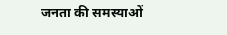जनता की समस्याओं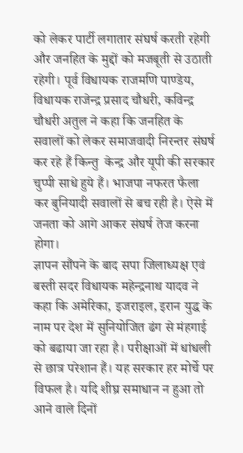को लेकर पार्टी लगातार संघर्ष करती रहेगी और जनहित के मुद्दों को मजबूती से उठाती रहेगी। पूर्व विधायक राजमणि पाण्डेय, विधायक राजेन्द्र प्रसाद चौधरी, कविन्द्र चौधरी अतुल ने कहा कि जनहित के सवालों को लेकर समाजवादी निरन्तर संघर्ष कर रहे हैं किन्तु  केन्द्र और यूपी की सरकार चुप्पी साधे हुये हैं। भाजपा नफरत फैला कर बुनियादी सवालों से बच रही है। ऐसे में जनता को आगे आकर संघर्ष तेज करना होगा।
ज्ञापन सौंपने के बाद सपा जिलाध्यक्ष एवं बस्ती सदर विधायक महेन्द्रनाथ यादव ने कहा कि अमेरिका, इजराइल, इरान युद्ध के नाम पर देश में सुनियोजित ढंग से मंहगाई को बढाया जा रहा है। परीक्षाओं में धांधली से छात्र परेशान हैं। यह सरकार हर मोर्चे पर विफल है। यदि शीघ्र समाधान न हुआ तो आने वाले दिनों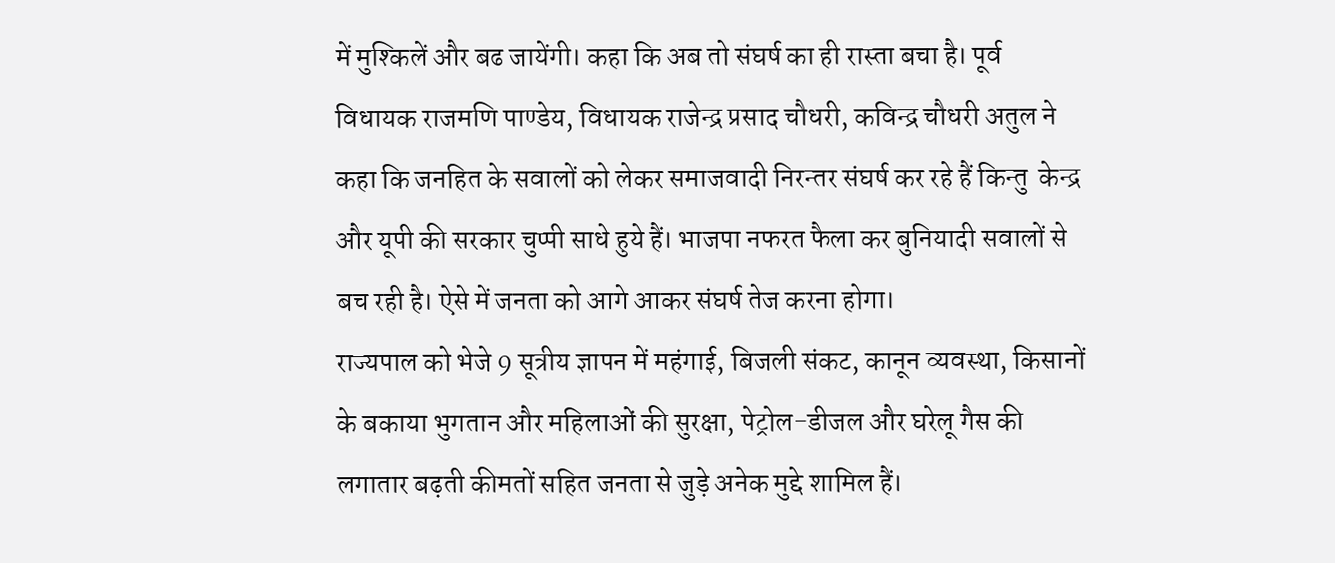में मुश्किलें और बढ जायेंगी। कहा कि अब तो संघर्ष का ही रास्ता बचा है। पूर्व विधायक राजमणि पाण्डेय, विधायक राजेन्द्र प्रसाद चौधरी, कविन्द्र चौधरी अतुल ने कहा कि जनहित के सवालों को लेकर समाजवादी निरन्तर संघर्ष कर रहे हैं किन्तु  केन्द्र और यूपी की सरकार चुप्पी साधे हुये हैं। भाजपा नफरत फैला कर बुनियादी सवालों से बच रही है। ऐसे में जनता को आगे आकर संघर्ष तेज करना होगा।
राज्यपाल को भेजे 9 सूत्रीय ज्ञापन में महंगाई, बिजली संकट, कानून व्यवस्था, किसानों के बकाया भुगतान और महिलाओं की सुरक्षा, पेट्रोल-डीजल और घरेलू गैस की लगातार बढ़ती कीमतों सहित जनता से जुड़े अनेक मुद्दे शामिल हैं।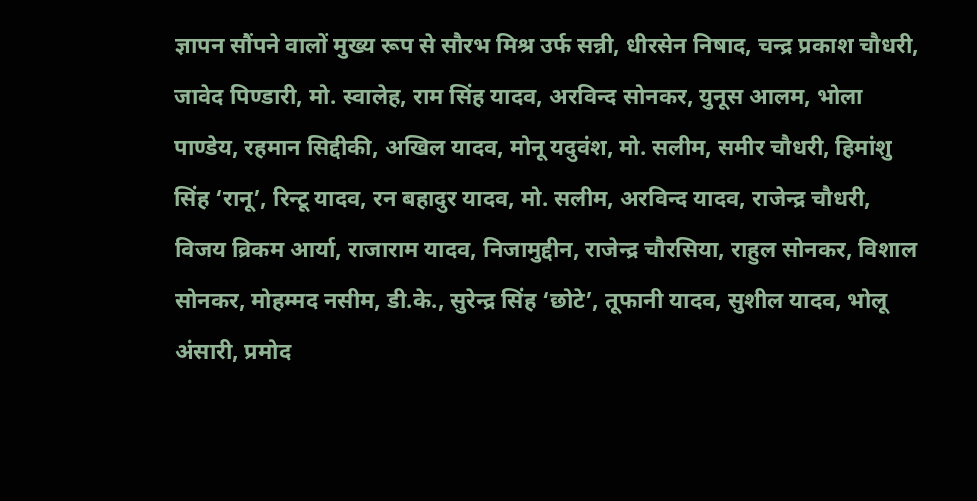ज्ञापन सौंपने वालों मुख्य रूप से सौरभ मिश्र उर्फ सन्नी, धीरसेन निषाद, चन्द्र प्रकाश चौधरी, जावेद पिण्डारी, मो. स्वालेह, राम सिंह यादव, अरविन्द सोनकर, युनूस आलम, भोला पाण्डेय, रहमान सिद्दीकी, अखिल यादव, मोनू यदुवंश, मो. सलीम, समीर चौधरी, हिमांशु सिंह ‘रानू’, रिन्टू यादव, रन बहादुर यादव, मो. सलीम, अरविन्द यादव, राजेन्द्र चौधरी, विजय व्रिकम आर्या, राजाराम यादव, निजामुद्दीन, राजेन्द्र चौरसिया, राहुल सोनकर, विशाल सोनकर, मोहम्मद नसीम, डी.के., सुरेन्द्र सिंह ‘छोटे’, तूफानी यादव, सुशील यादव, भोलू अंसारी, प्रमोद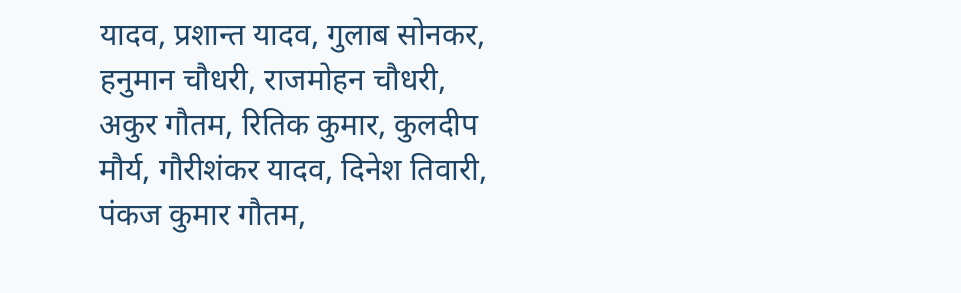यादव, प्रशान्त यादव, गुलाब सोनकर, हनुमान चौधरी, राजमोहन चौधरी, अकुर गौतम, रितिक कुमार, कुलदीप मौर्य, गौरीशंकर यादव, दिनेश तिवारी, पंकज कुमार गौतम,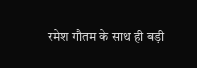रमेश गौतम के साथ ही बड़ी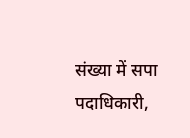संख्या में सपा पदाधिकारी,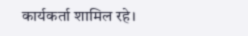कार्यकर्ता शामिल रहे।